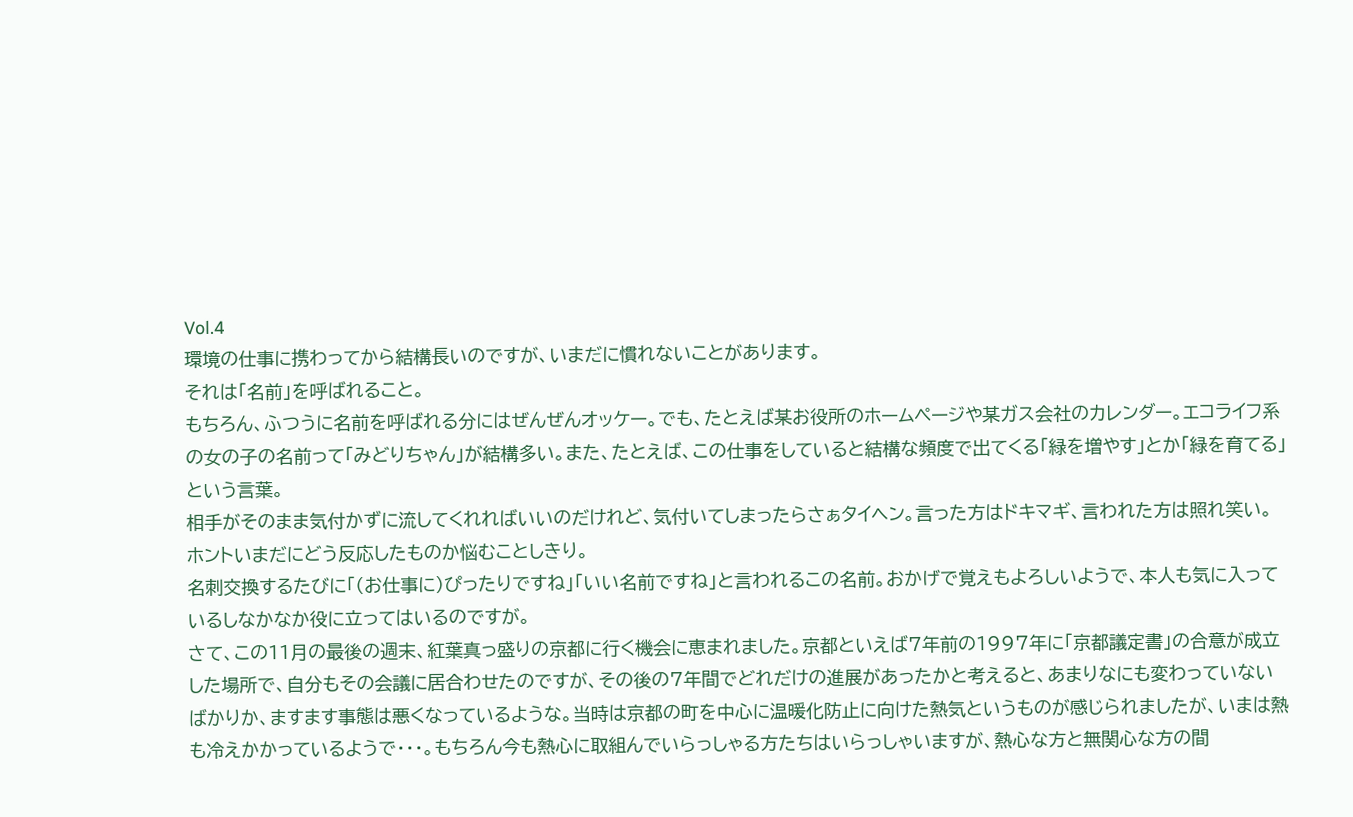Vol.4
環境の仕事に携わってから結構長いのですが、いまだに慣れないことがあります。
それは「名前」を呼ばれること。
もちろん、ふつうに名前を呼ばれる分にはぜんぜんオッケー。でも、たとえば某お役所のホームページや某ガス会社のカレンダー。エコライフ系の女の子の名前って「みどりちゃん」が結構多い。また、たとえば、この仕事をしていると結構な頻度で出てくる「緑を増やす」とか「緑を育てる」という言葉。
相手がそのまま気付かずに流してくれればいいのだけれど、気付いてしまったらさぁタイヘン。言った方はドキマギ、言われた方は照れ笑い。ホントいまだにどう反応したものか悩むことしきり。
名刺交換するたびに「(お仕事に)ぴったりですね」「いい名前ですね」と言われるこの名前。おかげで覚えもよろしいようで、本人も気に入っているしなかなか役に立ってはいるのですが。
さて、この11月の最後の週末、紅葉真っ盛りの京都に行く機会に恵まれました。京都といえば7年前の1997年に「京都議定書」の合意が成立した場所で、自分もその会議に居合わせたのですが、その後の7年間でどれだけの進展があったかと考えると、あまりなにも変わっていないばかりか、ますます事態は悪くなっているような。当時は京都の町を中心に温暖化防止に向けた熱気というものが感じられましたが、いまは熱も冷えかかっているようで・・・。もちろん今も熱心に取組んでいらっしゃる方たちはいらっしゃいますが、熱心な方と無関心な方の間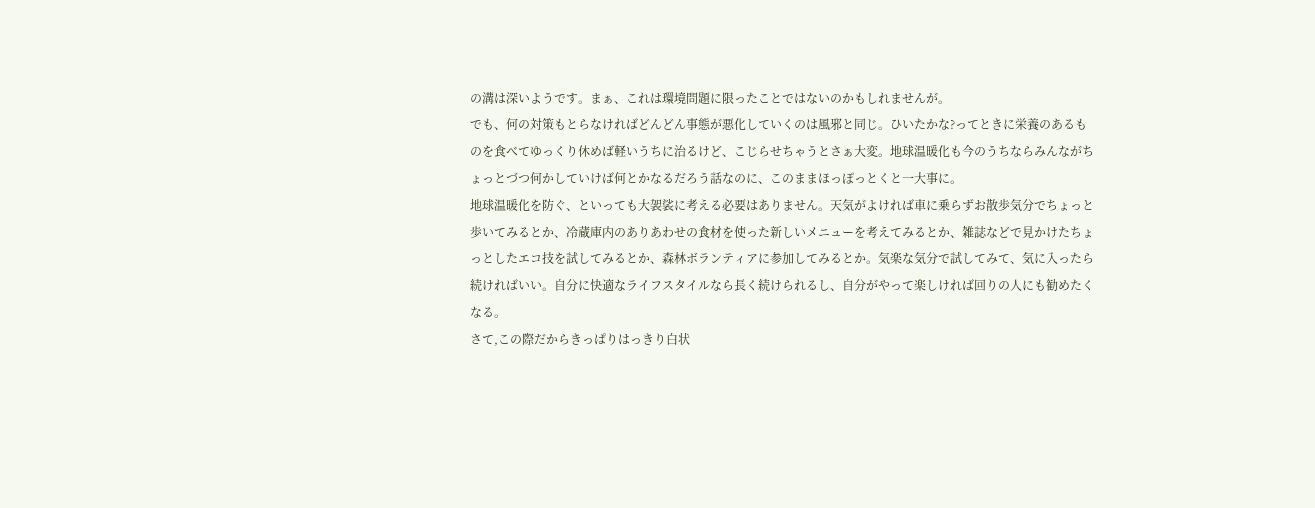の溝は深いようです。まぁ、これは環境問題に限ったことではないのかもしれませんが。
でも、何の対策もとらなければどんどん事態が悪化していくのは風邪と同じ。ひいたかな?ってときに栄養のあるものを食べてゆっくり休めば軽いうちに治るけど、こじらせちゃうとさぁ大変。地球温暖化も今のうちならみんながちょっとづつ何かしていけば何とかなるだろう話なのに、このままほっぽっとくと一大事に。
地球温暖化を防ぐ、といっても大袈裟に考える必要はありません。天気がよければ車に乗らずお散歩気分でちょっと歩いてみるとか、冷蔵庫内のありあわせの食材を使った新しいメニューを考えてみるとか、雑誌などで見かけたちょっとしたエコ技を試してみるとか、森林ボランティアに参加してみるとか。気楽な気分で試してみて、気に入ったら続ければいい。自分に快適なライフスタイルなら長く続けられるし、自分がやって楽しければ回りの人にも勧めたくなる。
さて,この際だからきっぱりはっきり白状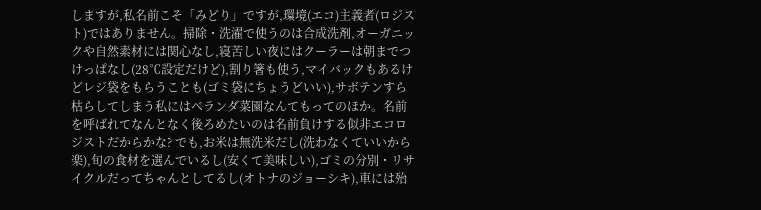しますが,私名前こそ「みどり」ですが,環境(エコ)主義者(ロジスト)ではありません。掃除・洗濯で使うのは合成洗剤,オーガニックや自然素材には関心なし,寝苦しい夜にはクーラーは朝までつけっぱなし(28℃設定だけど),割り箸も使う,マイバックもあるけどレジ袋をもらうことも(ゴミ袋にちょうどいい),サボテンすら枯らしてしまう私にはベランダ菜園なんてもってのほか。名前を呼ばれてなんとなく後ろめたいのは名前負けする似非エコロジストだからかな? でも,お米は無洗米だし(洗わなくていいから楽),旬の食材を選んでいるし(安くて美味しい),ゴミの分別・リサイクルだってちゃんとしてるし(オトナのジョーシキ),車には殆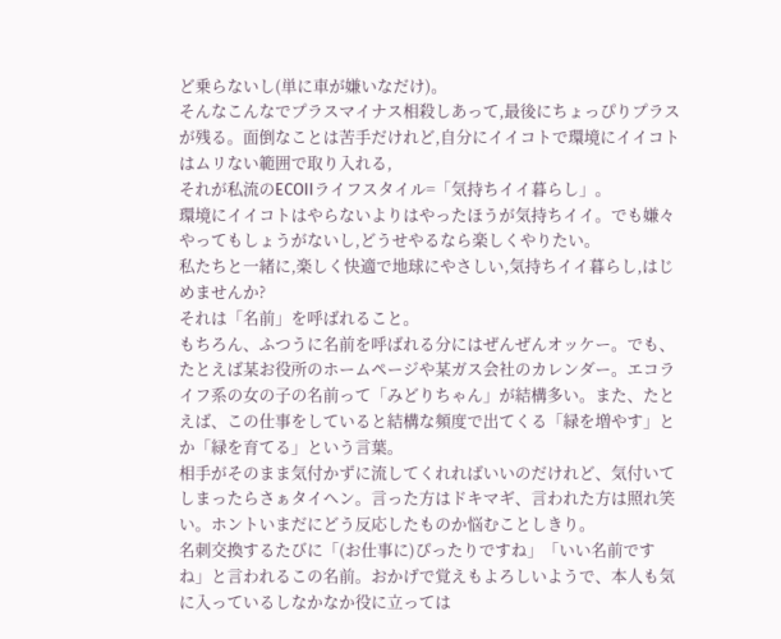ど乗らないし(単に車が嫌いなだけ)。
そんなこんなでプラスマイナス相殺しあって,最後にちょっぴりプラスが残る。面倒なことは苦手だけれど,自分にイイコトで環境にイイコトはムリない範囲で取り入れる,
それが私流のECOIIライフスタイル=「気持ちイイ暮らし」。
環境にイイコトはやらないよりはやったほうが気持ちイイ。でも嫌々やってもしょうがないし,どうせやるなら楽しくやりたい。
私たちと一緒に,楽しく快適で地球にやさしい,気持ちイイ暮らし,はじめませんか?
それは「名前」を呼ばれること。
もちろん、ふつうに名前を呼ばれる分にはぜんぜんオッケー。でも、たとえば某お役所のホームページや某ガス会社のカレンダー。エコライフ系の女の子の名前って「みどりちゃん」が結構多い。また、たとえば、この仕事をしていると結構な頻度で出てくる「緑を増やす」とか「緑を育てる」という言葉。
相手がそのまま気付かずに流してくれればいいのだけれど、気付いてしまったらさぁタイヘン。言った方はドキマギ、言われた方は照れ笑い。ホントいまだにどう反応したものか悩むことしきり。
名刺交換するたびに「(お仕事に)ぴったりですね」「いい名前ですね」と言われるこの名前。おかげで覚えもよろしいようで、本人も気に入っているしなかなか役に立っては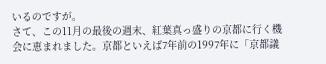いるのですが。
さて、この11月の最後の週末、紅葉真っ盛りの京都に行く機会に恵まれました。京都といえば7年前の1997年に「京都議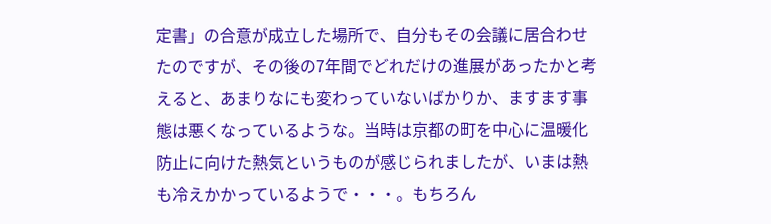定書」の合意が成立した場所で、自分もその会議に居合わせたのですが、その後の7年間でどれだけの進展があったかと考えると、あまりなにも変わっていないばかりか、ますます事態は悪くなっているような。当時は京都の町を中心に温暖化防止に向けた熱気というものが感じられましたが、いまは熱も冷えかかっているようで・・・。もちろん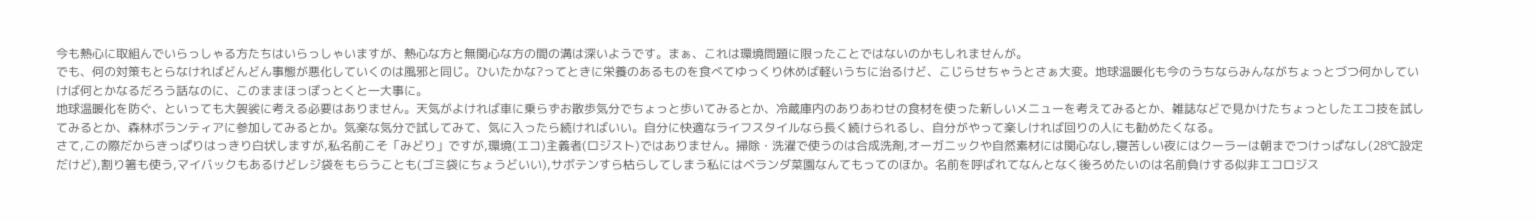今も熱心に取組んでいらっしゃる方たちはいらっしゃいますが、熱心な方と無関心な方の間の溝は深いようです。まぁ、これは環境問題に限ったことではないのかもしれませんが。
でも、何の対策もとらなければどんどん事態が悪化していくのは風邪と同じ。ひいたかな?ってときに栄養のあるものを食べてゆっくり休めば軽いうちに治るけど、こじらせちゃうとさぁ大変。地球温暖化も今のうちならみんながちょっとづつ何かしていけば何とかなるだろう話なのに、このままほっぽっとくと一大事に。
地球温暖化を防ぐ、といっても大袈裟に考える必要はありません。天気がよければ車に乗らずお散歩気分でちょっと歩いてみるとか、冷蔵庫内のありあわせの食材を使った新しいメニューを考えてみるとか、雑誌などで見かけたちょっとしたエコ技を試してみるとか、森林ボランティアに参加してみるとか。気楽な気分で試してみて、気に入ったら続ければいい。自分に快適なライフスタイルなら長く続けられるし、自分がやって楽しければ回りの人にも勧めたくなる。
さて,この際だからきっぱりはっきり白状しますが,私名前こそ「みどり」ですが,環境(エコ)主義者(ロジスト)ではありません。掃除・洗濯で使うのは合成洗剤,オーガニックや自然素材には関心なし,寝苦しい夜にはクーラーは朝までつけっぱなし(28℃設定だけど),割り箸も使う,マイバックもあるけどレジ袋をもらうことも(ゴミ袋にちょうどいい),サボテンすら枯らしてしまう私にはベランダ菜園なんてもってのほか。名前を呼ばれてなんとなく後ろめたいのは名前負けする似非エコロジス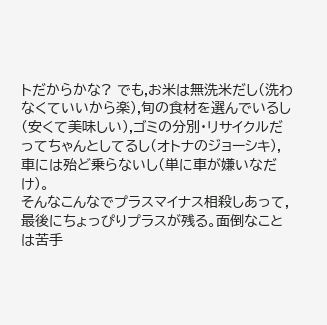トだからかな? でも,お米は無洗米だし(洗わなくていいから楽),旬の食材を選んでいるし(安くて美味しい),ゴミの分別・リサイクルだってちゃんとしてるし(オトナのジョーシキ),車には殆ど乗らないし(単に車が嫌いなだけ)。
そんなこんなでプラスマイナス相殺しあって,最後にちょっぴりプラスが残る。面倒なことは苦手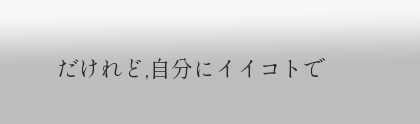だけれど,自分にイイコトで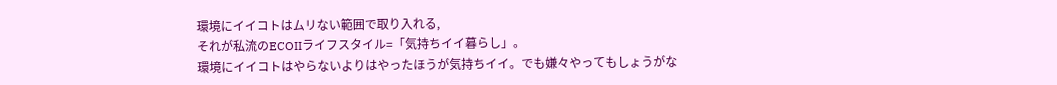環境にイイコトはムリない範囲で取り入れる,
それが私流のECOIIライフスタイル=「気持ちイイ暮らし」。
環境にイイコトはやらないよりはやったほうが気持ちイイ。でも嫌々やってもしょうがな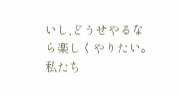いし,どうせやるなら楽しくやりたい。
私たち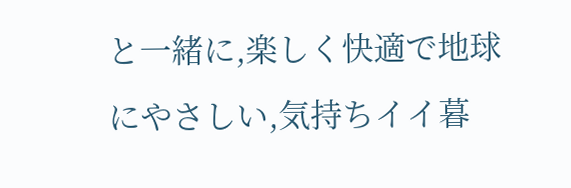と一緒に,楽しく快適で地球にやさしい,気持ちイイ暮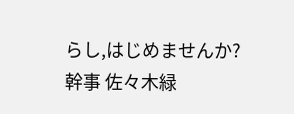らし,はじめませんか?
幹事 佐々木緑